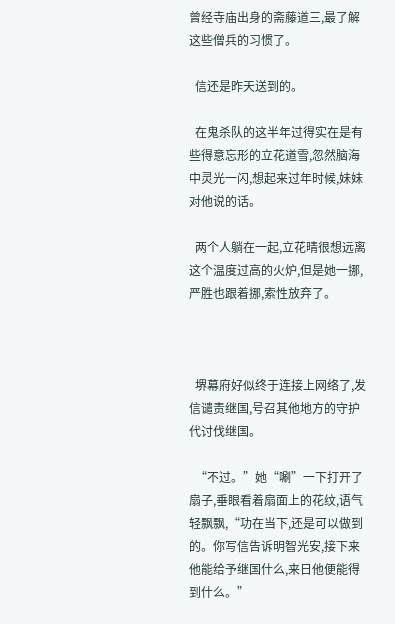曾经寺庙出身的斋藤道三,最了解这些僧兵的习惯了。

  信还是昨天送到的。

  在鬼杀队的这半年过得实在是有些得意忘形的立花道雪,忽然脑海中灵光一闪,想起来过年时候,妹妹对他说的话。

  两个人躺在一起,立花晴很想远离这个温度过高的火炉,但是她一挪,严胜也跟着挪,索性放弃了。



  堺幕府好似终于连接上网络了,发信谴责继国,号召其他地方的守护代讨伐继国。

  “不过。”她“唰”一下打开了扇子,垂眼看着扇面上的花纹,语气轻飘飘,“功在当下,还是可以做到的。你写信告诉明智光安,接下来他能给予继国什么,来日他便能得到什么。”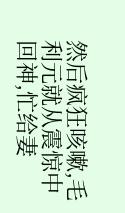然后疯狂咳嗽,毛利元就从震惊中回神,忙给妻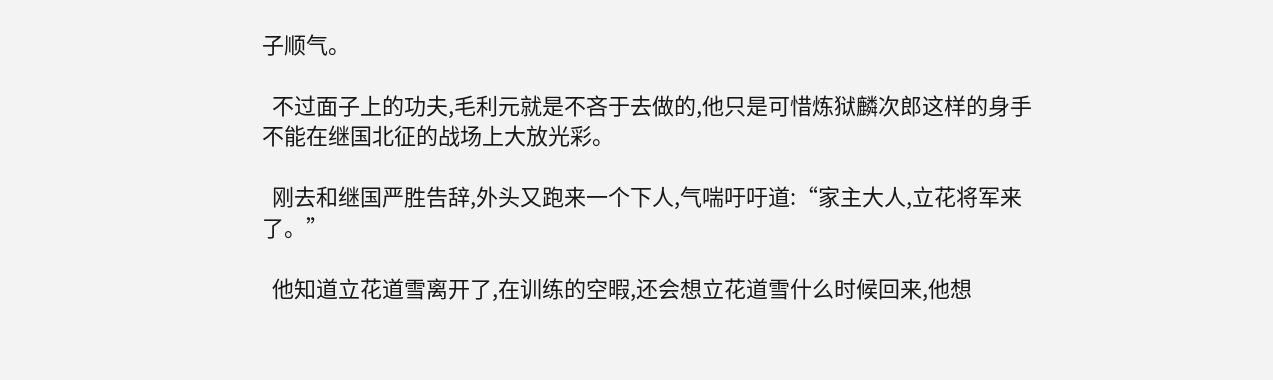子顺气。

  不过面子上的功夫,毛利元就是不吝于去做的,他只是可惜炼狱麟次郎这样的身手不能在继国北征的战场上大放光彩。

  刚去和继国严胜告辞,外头又跑来一个下人,气喘吁吁道:“家主大人,立花将军来了。”

  他知道立花道雪离开了,在训练的空暇,还会想立花道雪什么时候回来,他想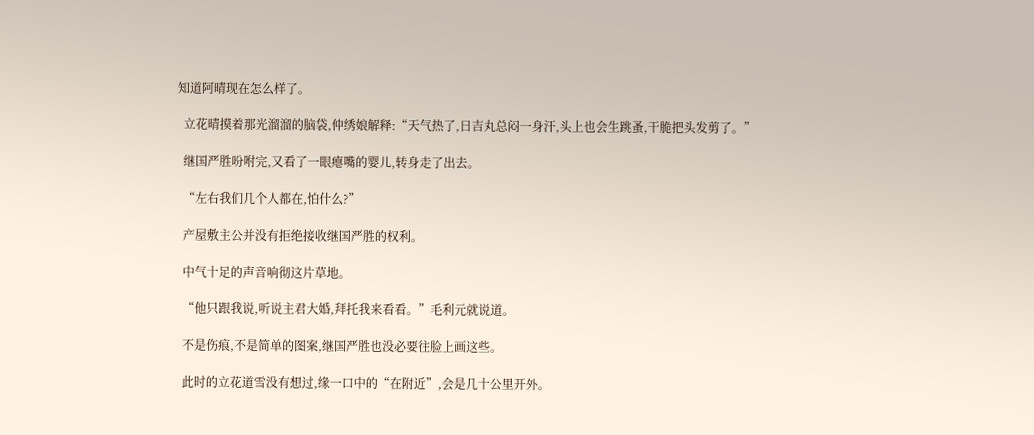知道阿晴现在怎么样了。

  立花晴摸着那光溜溜的脑袋,仲绣娘解释:“天气热了,日吉丸总闷一身汗,头上也会生跳蚤,干脆把头发剪了。”

  继国严胜吩咐完,又看了一眼瘪嘴的婴儿,转身走了出去。

  “左右我们几个人都在,怕什么?”

  产屋敷主公并没有拒绝接收继国严胜的权利。

  中气十足的声音响彻这片草地。

  “他只跟我说,听说主君大婚,拜托我来看看。”毛利元就说道。

  不是伤痕,不是简单的图案,继国严胜也没必要往脸上画这些。

  此时的立花道雪没有想过,缘一口中的“在附近”,会是几十公里开外。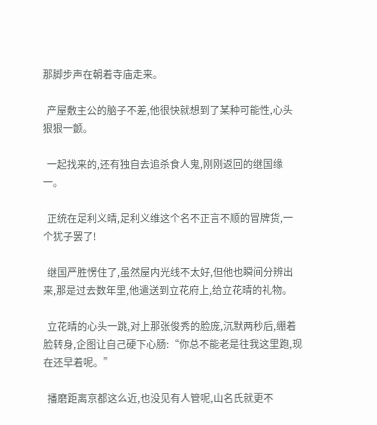那脚步声在朝着寺庙走来。

  产屋敷主公的脑子不差,他很快就想到了某种可能性,心头狠狠一颤。

  一起找来的,还有独自去追杀食人鬼,刚刚返回的继国缘一。

  正统在足利义晴,足利义维这个名不正言不顺的冒牌货,一个犹子罢了!

  继国严胜愣住了,虽然屋内光线不太好,但他也瞬间分辨出来,那是过去数年里,他遣送到立花府上,给立花晴的礼物。

  立花晴的心头一跳,对上那张俊秀的脸庞,沉默两秒后,绷着脸转身,企图让自己硬下心肠:“你总不能老是往我这里跑,现在还早着呢。”

  播磨距离京都这么近,也没见有人管呢,山名氏就更不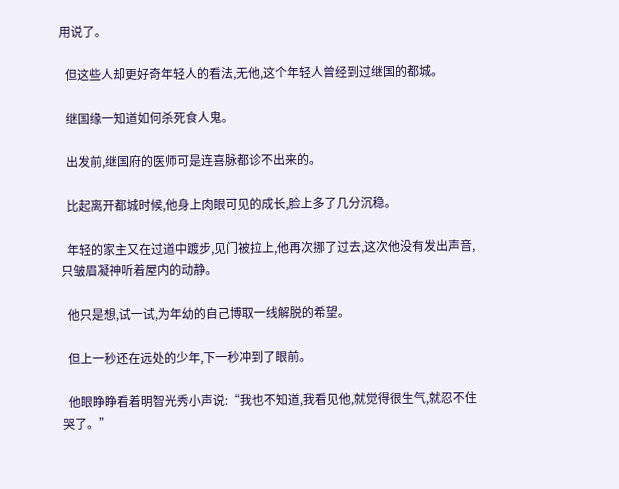用说了。

  但这些人却更好奇年轻人的看法,无他,这个年轻人曾经到过继国的都城。

  继国缘一知道如何杀死食人鬼。

  出发前,继国府的医师可是连喜脉都诊不出来的。

  比起离开都城时候,他身上肉眼可见的成长,脸上多了几分沉稳。

  年轻的家主又在过道中踱步,见门被拉上,他再次挪了过去,这次他没有发出声音,只皱眉凝神听着屋内的动静。

  他只是想,试一试,为年幼的自己博取一线解脱的希望。

  但上一秒还在远处的少年,下一秒冲到了眼前。

  他眼睁睁看着明智光秀小声说:“我也不知道,我看见他,就觉得很生气,就忍不住哭了。”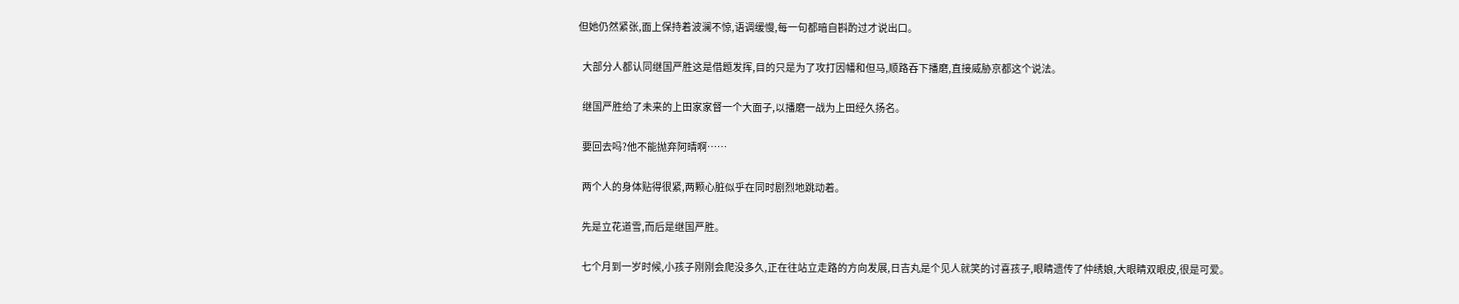但她仍然紧张,面上保持着波澜不惊,语调缓慢,每一句都暗自斟酌过才说出口。

  大部分人都认同继国严胜这是借题发挥,目的只是为了攻打因幡和但马,顺路吞下播磨,直接威胁京都这个说法。

  继国严胜给了未来的上田家家督一个大面子,以播磨一战为上田经久扬名。

  要回去吗?他不能抛弃阿晴啊……

  两个人的身体贴得很紧,两颗心脏似乎在同时剧烈地跳动着。

  先是立花道雪,而后是继国严胜。

  七个月到一岁时候,小孩子刚刚会爬没多久,正在往站立走路的方向发展,日吉丸是个见人就笑的讨喜孩子,眼睛遗传了仲绣娘,大眼睛双眼皮,很是可爱。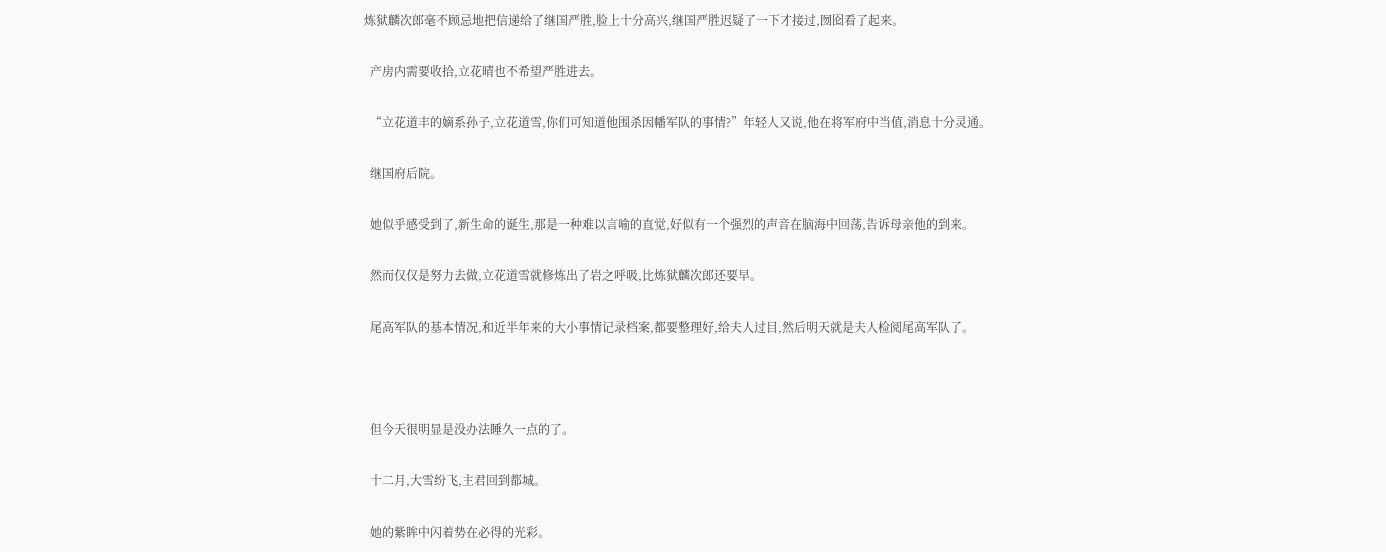炼狱麟次郎毫不顾忌地把信递给了继国严胜,脸上十分高兴,继国严胜迟疑了一下才接过,囫囵看了起来。

  产房内需要收拾,立花晴也不希望严胜进去。

  “立花道丰的嫡系孙子,立花道雪,你们可知道他围杀因幡军队的事情?”年轻人又说,他在将军府中当值,消息十分灵通。

  继国府后院。

  她似乎感受到了,新生命的诞生,那是一种难以言喻的直觉,好似有一个强烈的声音在脑海中回荡,告诉母亲他的到来。

  然而仅仅是努力去做,立花道雪就修炼出了岩之呼吸,比炼狱麟次郎还要早。

  尾高军队的基本情况,和近半年来的大小事情记录档案,都要整理好,给夫人过目,然后明天就是夫人检阅尾高军队了。



  但今天很明显是没办法睡久一点的了。

  十二月,大雪纷飞,主君回到都城。

  她的紫眸中闪着势在必得的光彩。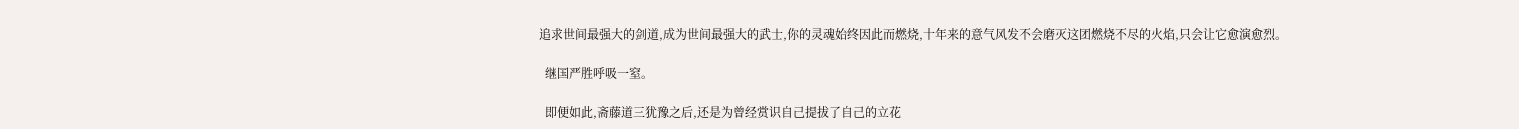追求世间最强大的剑道,成为世间最强大的武士,你的灵魂始终因此而燃烧,十年来的意气风发不会磨灭这团燃烧不尽的火焰,只会让它愈演愈烈。

  继国严胜呼吸一窒。

  即便如此,斋藤道三犹豫之后,还是为曾经赏识自己提拔了自己的立花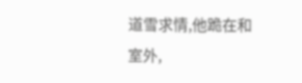道雪求情,他跪在和室外,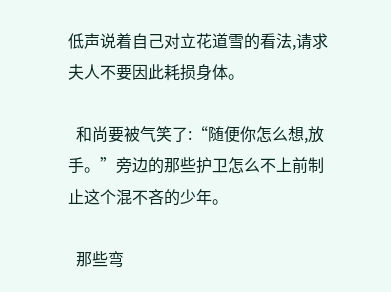低声说着自己对立花道雪的看法,请求夫人不要因此耗损身体。

  和尚要被气笑了:“随便你怎么想,放手。”旁边的那些护卫怎么不上前制止这个混不吝的少年。

  那些弯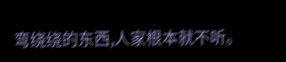弯绕绕的东西,人家根本就不听。